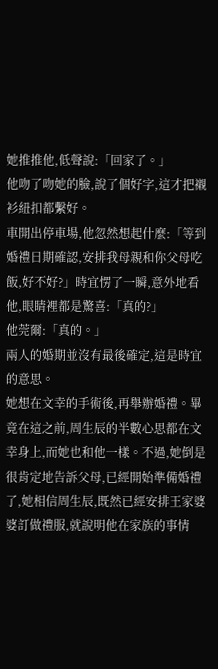她推推他,低聲說:「回家了。」
他吻了吻她的臉,說了個好字,這才把襯衫紐扣都繫好。
車開出停車場,他忽然想起什麼:「等到婚禮日期確認,安排我母親和你父母吃飯,好不好?」時宜愣了一瞬,意外地看他,眼睛裡都是驚喜:「真的?」
他莞爾:「真的。」
兩人的婚期並沒有最後確定,這是時宜的意思。
她想在文幸的手術後,再舉辦婚禮。畢竟在這之前,周生辰的半數心思都在文幸身上,而她也和他一樣。不過,她倒是很肯定地告訴父母,已經開始準備婚禮了,她相信周生辰,既然已經安排王家婆婆訂做禮服,就說明他在家族的事情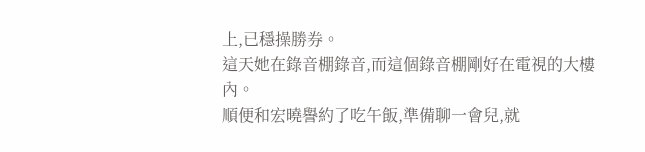上,已穩操勝券。
這天她在錄音棚錄音,而這個錄音棚剛好在電視的大樓內。
順便和宏曉譽約了吃午飯,準備聊一會兒,就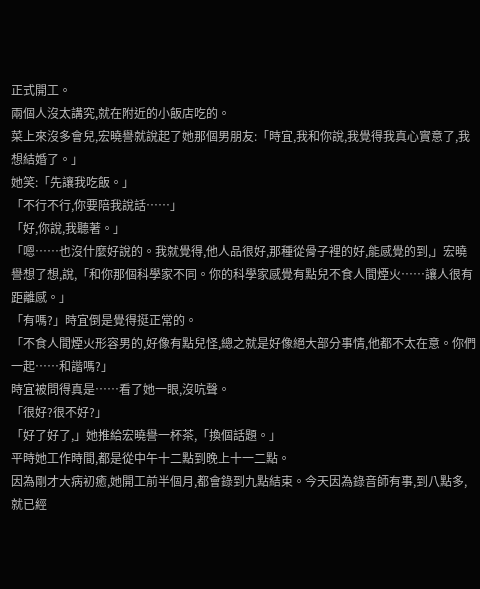正式開工。
兩個人沒太講究,就在附近的小飯店吃的。
菜上來沒多會兒,宏曉譽就說起了她那個男朋友:「時宜,我和你說,我覺得我真心實意了,我想結婚了。」
她笑:「先讓我吃飯。」
「不行不行,你要陪我說話……」
「好,你說,我聽著。」
「嗯……也沒什麼好說的。我就覺得,他人品很好,那種從骨子裡的好,能感覺的到,」宏曉譽想了想,說,「和你那個科學家不同。你的科學家感覺有點兒不食人間煙火……讓人很有距離感。」
「有嗎?」時宜倒是覺得挺正常的。
「不食人間煙火形容男的,好像有點兒怪,總之就是好像絕大部分事情,他都不太在意。你們一起……和諧嗎?」
時宜被問得真是……看了她一眼,沒吭聲。
「很好?很不好?」
「好了好了,」她推給宏曉譽一杯茶,「換個話題。」
平時她工作時間,都是從中午十二點到晚上十一二點。
因為剛才大病初癒,她開工前半個月,都會錄到九點結束。今天因為錄音師有事,到八點多,就已經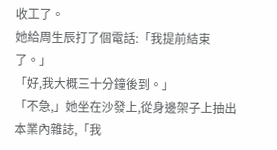收工了。
她給周生辰打了個電話:「我提前結束了。」
「好,我大概三十分鐘後到。」
「不急,」她坐在沙發上,從身邊架子上抽出本業內雜誌,「我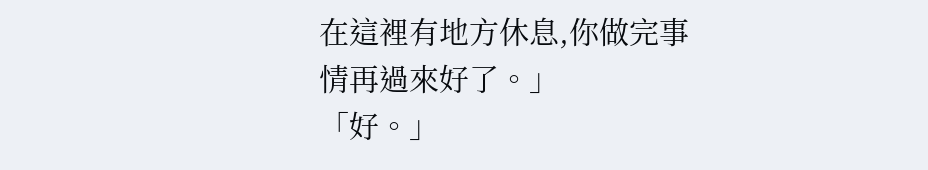在這裡有地方休息,你做完事情再過來好了。」
「好。」